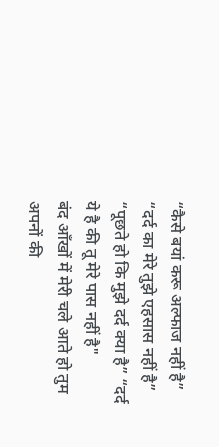“कैसे बयां करू अल्फाज नहीं है” “दर्द का मेरे तुझे एहसास नहीं है” “पूछते हो कि मुझे दर्द क्या है” “दर्द ये है की तू मेरे पास नहीं है"
बंद आँखों में मेरी चले आते हो तुम अपनों की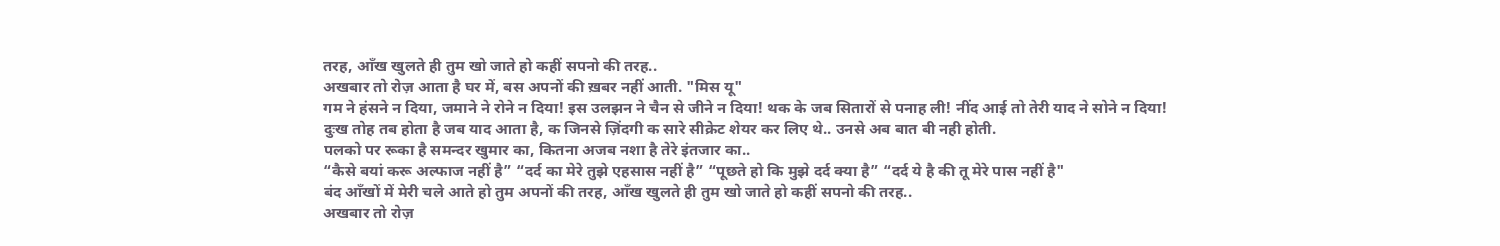तरह, आँख खुलते ही तुम खो जाते हो कहीं सपनो की तरह..
अखबार तो रोज़ आता है घर में, बस अपनों की ख़बर नहीं आती. "मिस यू"
गम ने हंसने न दिया, जमाने ने रोने न दिया! इस उलझन ने चैन से जीने न दिया! थक के जब सितारों से पनाह ली! नींद आई तो तेरी याद ने सोने न दिया!
दुःख तोह तब होता है जब याद आता है, क जिनसे ज़िंदगी क सारे सीक्रेट शेयर कर लिए थे.. उनसे अब बात बी नही होती.
पलको पर रूका है समन्दर खुमार का, कितना अजब नशा है तेरे इंतजार का..
“कैसे बयां करू अल्फाज नहीं है” “दर्द का मेरे तुझे एहसास नहीं है” “पूछते हो कि मुझे दर्द क्या है” “दर्द ये है की तू मेरे पास नहीं है"
बंद आँखों में मेरी चले आते हो तुम अपनों की तरह, आँख खुलते ही तुम खो जाते हो कहीं सपनो की तरह..
अखबार तो रोज़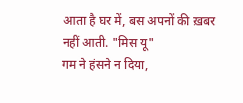आता है घर में, बस अपनों की ख़बर नहीं आती. "मिस यू"
गम ने हंसने न दिया,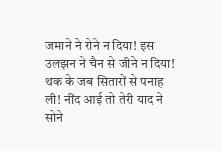जमाने ने रोने न दिया! इस उलझन ने चैन से जीने न दिया! थक के जब सितारों से पनाह ली! नींद आई तो तेरी याद ने सोने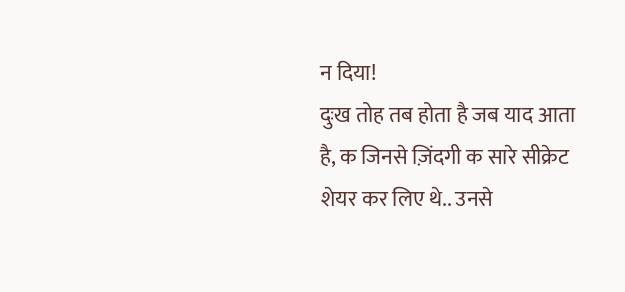न दिया!
दुःख तोह तब होता है जब याद आता है, क जिनसे ज़िंदगी क सारे सीक्रेट शेयर कर लिए थे.. उनसे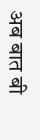अब बात बी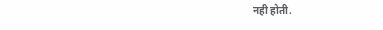नही होती.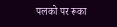पलको पर रूका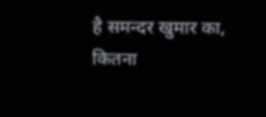है समन्दर खुमार का, कितना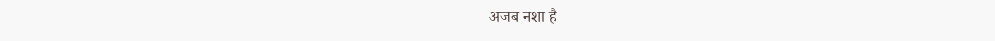अजब नशा है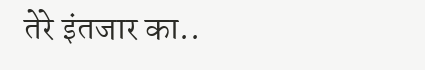तेरे इंतजार का..